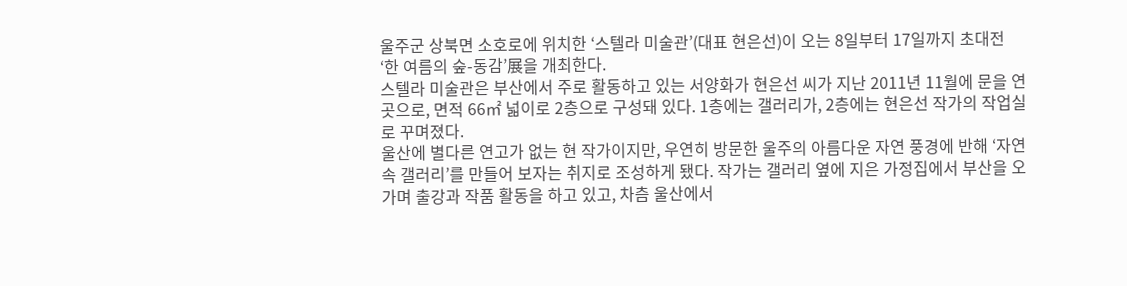울주군 상북면 소호로에 위치한 ‘스텔라 미술관’(대표 현은선)이 오는 8일부터 17일까지 초대전 ‘한 여름의 숲-동감’展을 개최한다.
스텔라 미술관은 부산에서 주로 활동하고 있는 서양화가 현은선 씨가 지난 2011년 11월에 문을 연 곳으로, 면적 66㎡ 넓이로 2층으로 구성돼 있다. 1층에는 갤러리가, 2층에는 현은선 작가의 작업실로 꾸며졌다.
울산에 별다른 연고가 없는 현 작가이지만, 우연히 방문한 울주의 아름다운 자연 풍경에 반해 ‘자연 속 갤러리’를 만들어 보자는 취지로 조성하게 됐다. 작가는 갤러리 옆에 지은 가정집에서 부산을 오가며 출강과 작품 활동을 하고 있고, 차츰 울산에서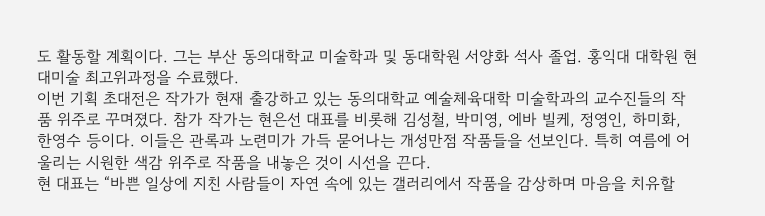도 활동할 계획이다. 그는 부산 동의대학교 미술학과 및 동대학원 서양화 석사 졸업. 홍익대 대학원 현대미술 최고위과정을 수료했다.
이번 기획 초대전은 작가가 현재 출강하고 있는 동의대학교 예술체육대학 미술학과의 교수진들의 작품 위주로 꾸며졌다. 참가 작가는 현은선 대표를 비롯해 김성철, 박미영, 에바 빌케, 정영인, 하미화, 한영수 등이다. 이들은 관록과 노련미가 가득 묻어나는 개성만점 작품들을 선보인다. 특히 여름에 어울리는 시원한 색감 위주로 작품을 내놓은 것이 시선을 끈다.
현 대표는 “바쁜 일상에 지친 사람들이 자연 속에 있는 갤러리에서 작품을 감상하며 마음을 치유할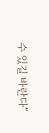수 있길 바란다”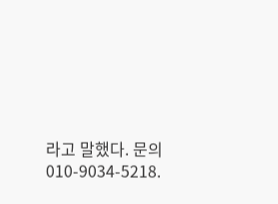라고 말했다. 문의 010-9034-5218.